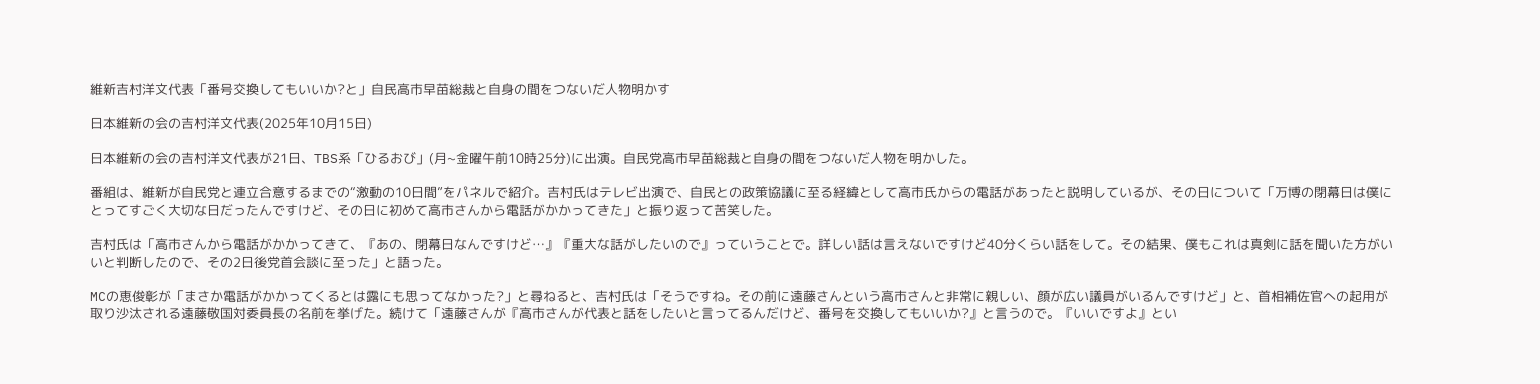維新吉村洋文代表「番号交換してもいいか?と」自民高市早苗総裁と自身の間をつないだ人物明かす

日本維新の会の吉村洋文代表(2025年10月15日)

日本維新の会の吉村洋文代表が21日、TBS系「ひるおび」(月~金曜午前10時25分)に出演。自民党高市早苗総裁と自身の間をつないだ人物を明かした。

番組は、維新が自民党と連立合意するまでの“激動の10日間”をパネルで紹介。吉村氏はテレビ出演で、自民との政策協議に至る経緯として高市氏からの電話があったと説明しているが、その日について「万博の閉幕日は僕にとってすごく大切な日だったんですけど、その日に初めて高市さんから電話がかかってきた」と振り返って苦笑した。

吉村氏は「高市さんから電話がかかってきて、『あの、閉幕日なんですけど…』『重大な話がしたいので』っていうことで。詳しい話は言えないですけど40分くらい話をして。その結果、僕もこれは真剣に話を聞いた方がいいと判断したので、その2日後党首会談に至った」と語った。

MCの恵俊彰が「まさか電話がかかってくるとは露にも思ってなかった?」と尋ねると、吉村氏は「そうですね。その前に遠藤さんという高市さんと非常に親しい、顔が広い議員がいるんですけど」と、首相補佐官への起用が取り沙汰される遠藤敬国対委員長の名前を挙げた。続けて「遠藤さんが『高市さんが代表と話をしたいと言ってるんだけど、番号を交換してもいいか?』と言うので。『いいですよ』とい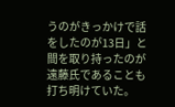うのがきっかけで話をしたのが13日」と間を取り持ったのが遠藤氏であることも打ち明けていた。